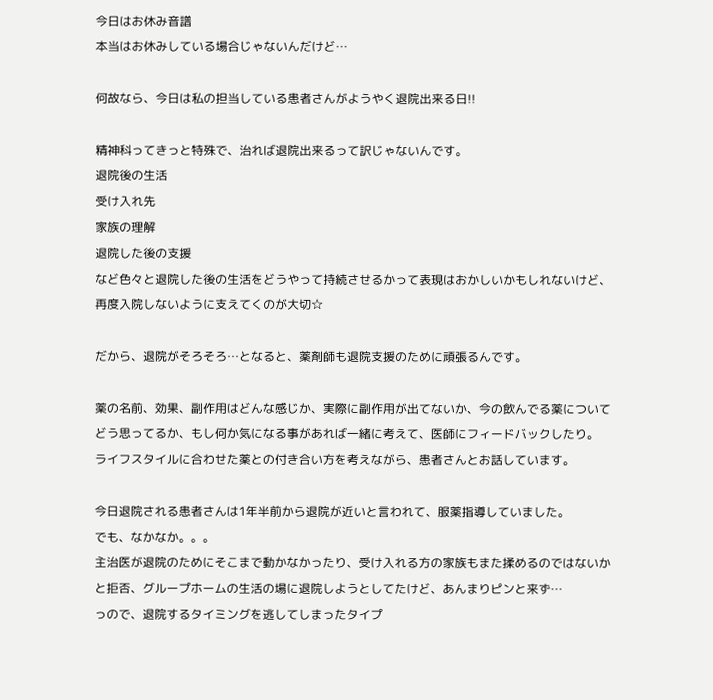今日はお休み音譜
本当はお休みしている場合じゃないんだけど…

何故なら、今日は私の担当している患者さんがようやく退院出来る日!!

精神科ってきっと特殊で、治れば退院出来るって訳じゃないんです。
退院後の生活
受け入れ先
家族の理解
退院した後の支援
など色々と退院した後の生活をどうやって持続させるかって表現はおかしいかもしれないけど、再度入院しないように支えてくのが大切☆

だから、退院がそろそろ…となると、薬剤師も退院支援のために頑張るんです。

薬の名前、効果、副作用はどんな感じか、実際に副作用が出てないか、今の飲んでる薬についてどう思ってるか、もし何か気になる事があれば一緒に考えて、医師にフィードバックしたり。
ライフスタイルに合わせた薬との付き合い方を考えながら、患者さんとお話しています。

今日退院される患者さんは1年半前から退院が近いと言われて、服薬指導していました。
でも、なかなか。。。
主治医が退院のためにそこまで動かなかったり、受け入れる方の家族もまた揉めるのではないかと拒否、グループホームの生活の場に退院しようとしてたけど、あんまりピンと来ず…
っので、退院するタイミングを逃してしまったタイプ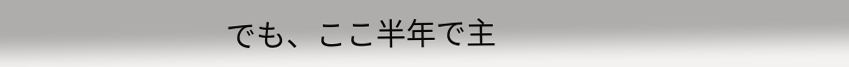でも、ここ半年で主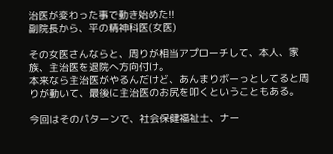治医が変わった事で動き始めた!!
副院長から、平の精神科医(女医)

その女医さんならと、周りが相当アプローチして、本人、家族、主治医を退院へ方向付け。
本来なら主治医がやるんだけど、あんまりボーっとしてると周りが動いて、最後に主治医のお尻を叩くということもある。

今回はそのパターンで、社会保健福祉士、ナー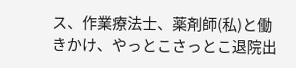ス、作業療法士、薬剤師(私)と働きかけ、やっとこさっとこ退院出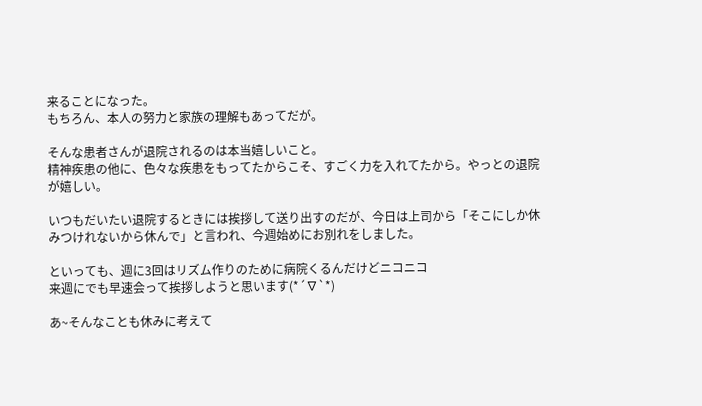来ることになった。
もちろん、本人の努力と家族の理解もあってだが。

そんな患者さんが退院されるのは本当嬉しいこと。
精神疾患の他に、色々な疾患をもってたからこそ、すごく力を入れてたから。やっとの退院が嬉しい。

いつもだいたい退院するときには挨拶して送り出すのだが、今日は上司から「そこにしか休みつけれないから休んで」と言われ、今週始めにお別れをしました。

といっても、週に3回はリズム作りのために病院くるんだけどニコニコ
来週にでも早速会って挨拶しようと思います(*´∇`*)

あ~そんなことも休みに考えて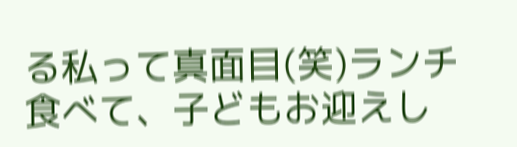る私って真面目(笑)ランチ食べて、子どもお迎えし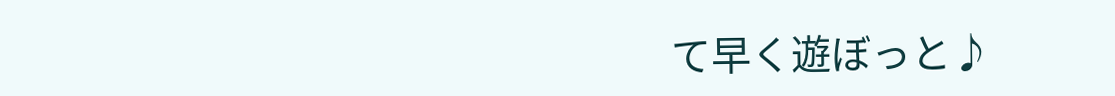て早く遊ぼっと♪